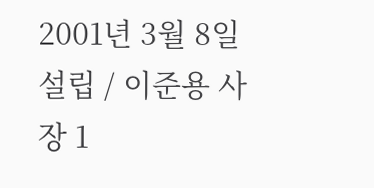2001년 3월 8일 설립 / 이준용 사장 1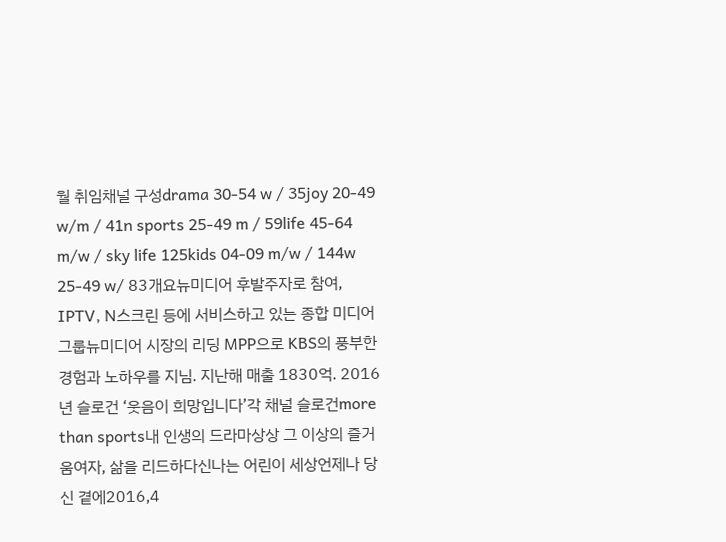월 취임채널 구성drama 30-54 w / 35joy 20-49 w/m / 41n sports 25-49 m / 59life 45-64 m/w / sky life 125kids 04-09 m/w / 144w 25-49 w/ 83개요뉴미디어 후발주자로 참여, IPTV, N스크린 등에 서비스하고 있는 종합 미디어그룹뉴미디어 시장의 리딩 MPP으로 KBS의 풍부한 경험과 노하우를 지님. 지난해 매출 1830억. 2016년 슬로건 ‘웃음이 희망입니다’각 채널 슬로건more than sports내 인생의 드라마상상 그 이상의 즐거움여자, 삶을 리드하다신나는 어린이 세상언제나 당신 곁에2016,4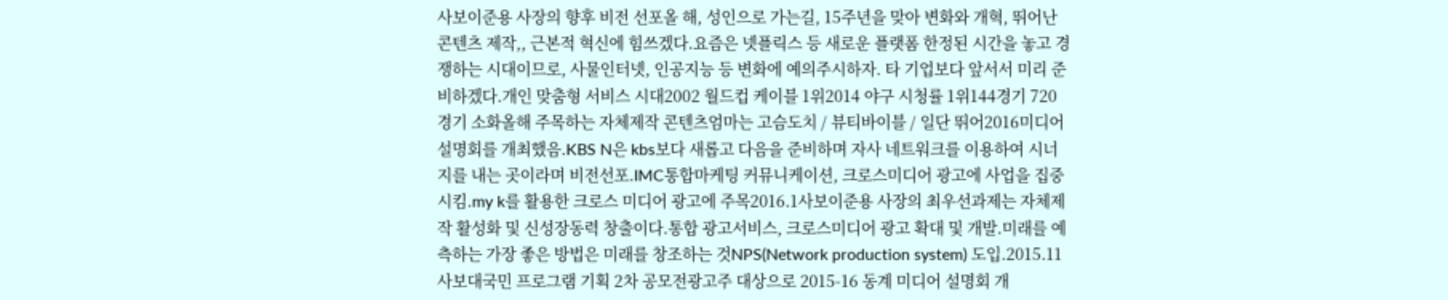사보이준용 사장의 향후 비전 선포올 해, 성인으로 가는길, 15주년을 맞아 변화와 개혁, 뛰어난 콘텐츠 제작,, 근본적 혁신에 힘쓰겠다.요즘은 넷플릭스 등 새로운 플랫폼 한정된 시간을 놓고 경쟁하는 시대이므로, 사물인터넷, 인공지능 등 변화에 예의주시하자. 타 기업보다 앞서서 미리 준비하겠다.개인 맞춤형 서비스 시대2002 월드컵 케이블 1위2014 야구 시청률 1위144경기 720경기 소화올해 주목하는 자체제작 콘텐츠엄마는 고슴도치 / 뷰티바이블 / 일단 뛰어2016미디어 설명회를 개최했음.KBS N은 kbs보다 새롭고 다음을 준비하며 자사 네트워크를 이용하여 시너지를 내는 곳이라며 비전선포.IMC통합마케팅 커뮤니케이션, 크로스미디어 광고에 사업을 집중시킴.my k를 활용한 크로스 미디어 광고에 주목2016.1사보이준용 사장의 최우선과제는 자체제작 활성화 및 신성장동력 창출이다.통합 광고서비스, 크로스미디어 광고 확대 및 개발.미래를 예측하는 가장 좋은 방법은 미래를 창조하는 것NPS(Network production system) 도입.2015.11 사보대국민 프로그램 기획 2차 공모전광고주 대상으로 2015-16 동계 미디어 설명회 개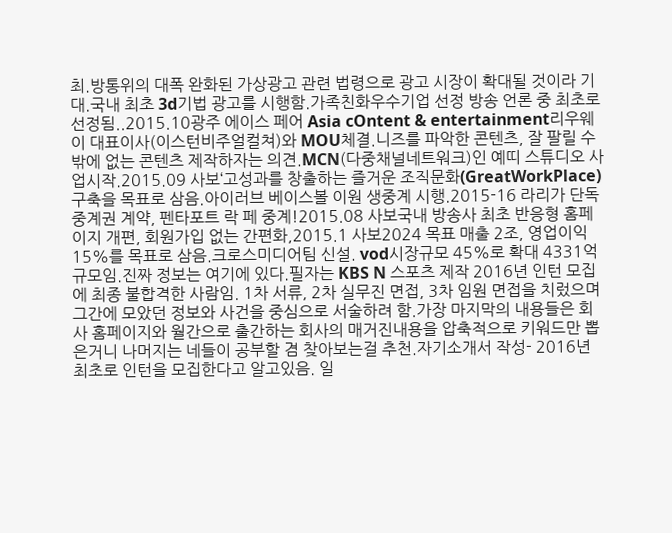최.방통위의 대폭 완화된 가상광고 관련 법령으로 광고 시장이 확대될 것이라 기대.국내 최초 3d기법 광고를 시행함.가족친화우수기업 선정 방송 언론 중 최초로 선정됨..2015.10광주 에이스 페어 Asia cOntent & entertainment리우웨이 대표이사(이스턴비주얼컬쳐)와 MOU체결.니즈를 파악한 콘텐츠, 잘 팔릴 수밖에 없는 콘텐츠 제작하자는 의견.MCN(다중채널네트워크)인 예띠 스튜디오 사업시작.2015.09 사보‘고성과를 창출하는 즐거운 조직문화(GreatWorkPlace)구축을 목표로 삼음.아이러브 베이스볼 이원 생중계 시행.2015-16 라리가 단독 중계권 계약, 펜타포트 락 페 중계!2015.08 사보국내 방송사 최초 반응형 홈페이지 개편, 회원가입 없는 간편화,2015.1 사보2024 목표 매출 2조, 영업이익 15%를 목표로 삼음.크로스미디어팀 신설. vod시장규모 45%로 확대 4331억 규모임.진짜 정보는 여기에 있다.필자는 KBS N 스포츠 제작 2016년 인턴 모집에 최종 불합격한 사람임. 1차 서류, 2차 실무진 면접, 3차 임원 면접을 치렀으며 그간에 모았던 정보와 사건을 중심으로 서술하려 함.가장 마지막의 내용들은 회사 홈페이지와 월간으로 출간하는 회사의 매거진내용을 압축적으로 키워드만 뽑은거니 나머지는 네들이 공부할 겸 찾아보는걸 추천.자기소개서 작성- 2016년 최초로 인턴을 모집한다고 알고있음. 일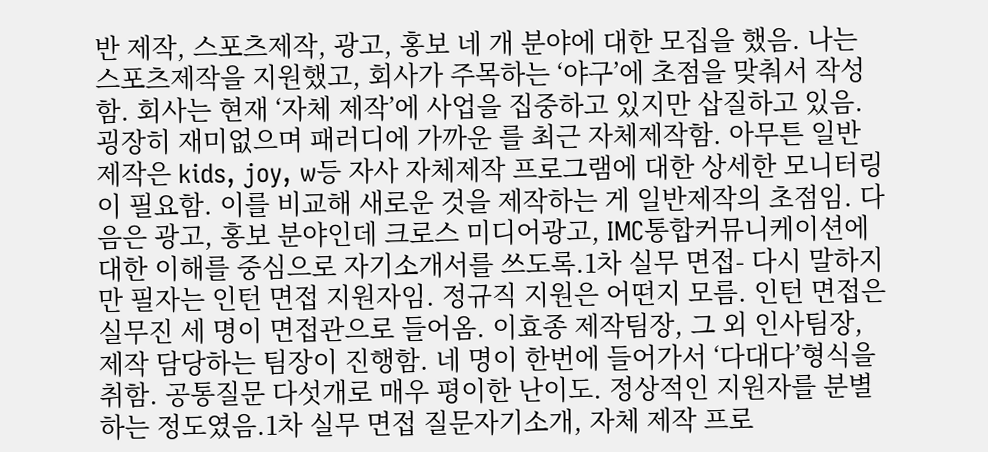반 제작, 스포츠제작, 광고, 홍보 네 개 분야에 대한 모집을 했음. 나는 스포츠제작을 지원했고, 회사가 주목하는 ‘야구’에 초점을 맞춰서 작성함. 회사는 현재 ‘자체 제작’에 사업을 집중하고 있지만 삽질하고 있음. 굉장히 재미없으며 패러디에 가까운 를 최근 자체제작함. 아무튼 일반제작은 kids, joy, w등 자사 자체제작 프로그램에 대한 상세한 모니터링이 필요함. 이를 비교해 새로운 것을 제작하는 게 일반제작의 초점임. 다음은 광고, 홍보 분야인데 크로스 미디어광고, IMC통합커뮤니케이션에 대한 이해를 중심으로 자기소개서를 쓰도록.1차 실무 면접- 다시 말하지만 필자는 인턴 면접 지원자임. 정규직 지원은 어떤지 모름. 인턴 면접은 실무진 세 명이 면접관으로 들어옴. 이효종 제작팀장, 그 외 인사팀장, 제작 담당하는 팀장이 진행함. 네 명이 한번에 들어가서 ‘다대다’형식을 취함. 공통질문 다섯개로 매우 평이한 난이도. 정상적인 지원자를 분별하는 정도였음.1차 실무 면접 질문자기소개, 자체 제작 프로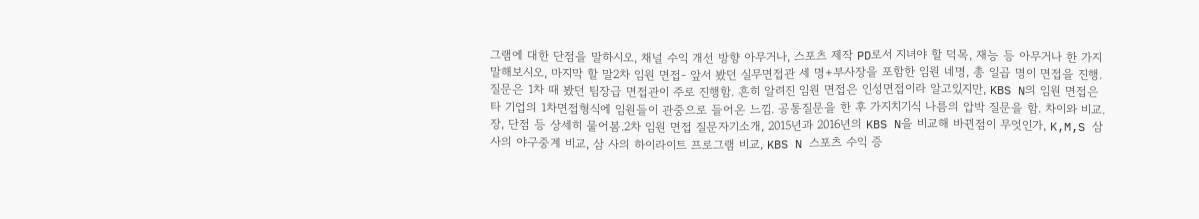그램에 대한 단점을 말하시오, 채널 수익 개선 방향 아무거나, 스포츠 제작 PD로서 지녀야 할 덕목, 재능 등 아무거나 한 가지 말해보시오, 마지막 할 말2차 임원 면접- 앞서 봤던 실무면접관 세 명+부사장을 포함한 임원 네명, 총 일곱 명이 면접을 진행. 질문은 1차 때 봤던 팀장급 면접관이 주로 진행함. 흔히 알려진 임원 면접은 인성면접이라 알고있지만, KBS N의 임원 면접은 타 기업의 1차면접형식에 임원들이 관중으로 들어온 느낌. 공통질문을 한 후 가지치기식 나름의 압박 질문을 함. 차이와 비교. 장, 단점 등 상세히 물어봄.2차 임원 면접 질문자기소개, 2015년과 2016년의 KBS N을 비교해 바뀐점이 무엇인가, K,M,S 삼 사의 야구중계 비교, 삼 사의 하이라이트 프로그램 비교, KBS N 스포츠 수익 증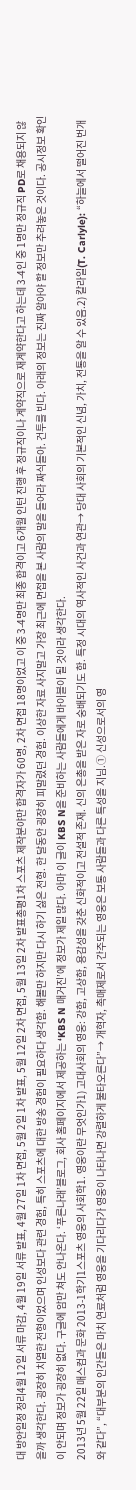대 방안일정 정리4월 12일 서류 마감, 4월 19일 서류 발표, 4월 27일 1차 면접, 5월 2일 1차 발표, 5월 12일 2차 면접, 5월 13일 2차 발표총평1차 스포츠 제작분야만 합격자가 60명, 2차 면접 18명이었고 이 중 3-4명만 최종 합격이고 6개월 인턴 진행 후 정규직이나 계약직으로 재계약한다고 하는데 3-4인 중 1명만 정규직 PD로 채용되지 않을까 생각한다. 굉장히 치열한 전형이었으며 인성보다 관련 경험, 특히 스포츠에 대한 방송 경험이 필요하다 생각함. 해볼만 하지만 다시 하기 싫은 전형. 한 달동안 굉장히 피말렸던 경험. 이상한 자료 사지말고 가장 최근에 면접을 본 사람의 말을 들어라 짜식들아. 건투를 빈다. 아래의 정보는 진짜 알아야 할 정보만 추려놓은 것이다. 공시정보 확인이 안되며 정보가 굉장히 없다. 구글에 암만 쳐도 안나온다. ‘푸른나래’블로그, 회사 홈페이지에서 제공하는 ‘KBS N 매거진’에 정보가 제일 많다. 아마 이 글이 KBS N을 준비하는 사람들에게 바이블이 될 것이라 생각한다.
2013년 5월 22일 매스컴과 문화 2013-1학기1스포츠 영웅의 사회학1. 영웅이란 무엇인가1) 고대사회의 영웅: 강함, 고상함, 용감성을 갖춘 신화적이고 전설적 존재. 신의 은총을 받은 자로 숭배되기도 함. 특정 시대의 역사적인 사건과 연관→ 당대 사회의 기본적인 신념, 가치, 전통을 알 수 있음.2) 칼라일(T. Carlyle): “하늘에서 떨어진 번개와 같다”, “대부분의 인간들은 마치 연료처럼 영웅을 기다리다가 영웅이 나타나면 강렬하게 불타오른다”→ 개혁자, 촉매제로서 간주되는 영웅은 보통 사람들과 다른 특성을 지님.① 신성으로서의 영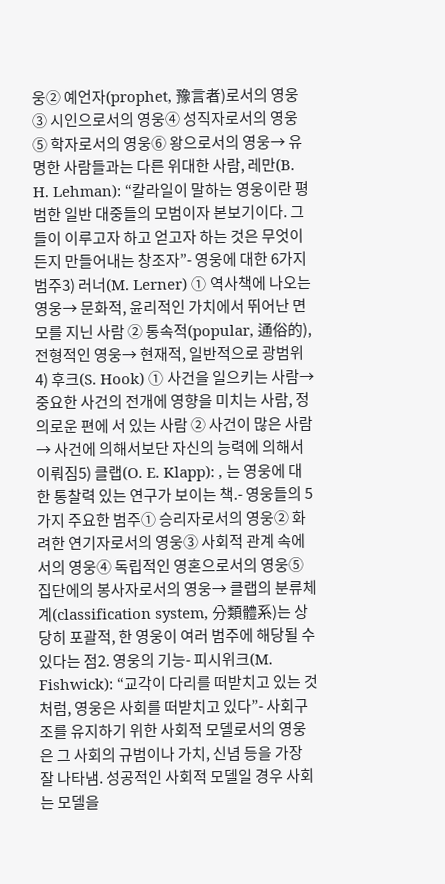웅② 예언자(prophet, 豫言者)로서의 영웅③ 시인으로서의 영웅④ 성직자로서의 영웅⑤ 학자로서의 영웅⑥ 왕으로서의 영웅→ 유명한 사람들과는 다른 위대한 사람, 레만(B. H. Lehman): “칼라일이 말하는 영웅이란 평범한 일반 대중들의 모범이자 본보기이다. 그들이 이루고자 하고 얻고자 하는 것은 무엇이든지 만들어내는 창조자”- 영웅에 대한 6가지 범주3) 러너(M. Lerner) ① 역사책에 나오는 영웅→ 문화적, 윤리적인 가치에서 뛰어난 면모를 지닌 사람 ② 통속적(popular, 通俗的), 전형적인 영웅→ 현재적, 일반적으로 광범위4) 후크(S. Hook) ① 사건을 일으키는 사람→ 중요한 사건의 전개에 영향을 미치는 사람, 정의로운 편에 서 있는 사람 ② 사건이 많은 사람→ 사건에 의해서보단 자신의 능력에 의해서 이뤄짐5) 클랩(O. E. Klapp): , 는 영웅에 대한 통찰력 있는 연구가 보이는 책.- 영웅들의 5가지 주요한 범주① 승리자로서의 영웅② 화려한 연기자로서의 영웅③ 사회적 관계 속에서의 영웅④ 독립적인 영혼으로서의 영웅⑤ 집단에의 봉사자로서의 영웅→ 클랩의 분류체계(classification system, 分類體系)는 상당히 포괄적, 한 영웅이 여러 범주에 해당될 수 있다는 점2. 영웅의 기능- 피시위크(M. Fishwick): “교각이 다리를 떠받치고 있는 것처럼, 영웅은 사회를 떠받치고 있다”- 사회구조를 유지하기 위한 사회적 모델로서의 영웅은 그 사회의 규범이나 가치, 신념 등을 가장 잘 나타냄. 성공적인 사회적 모델일 경우 사회는 모델을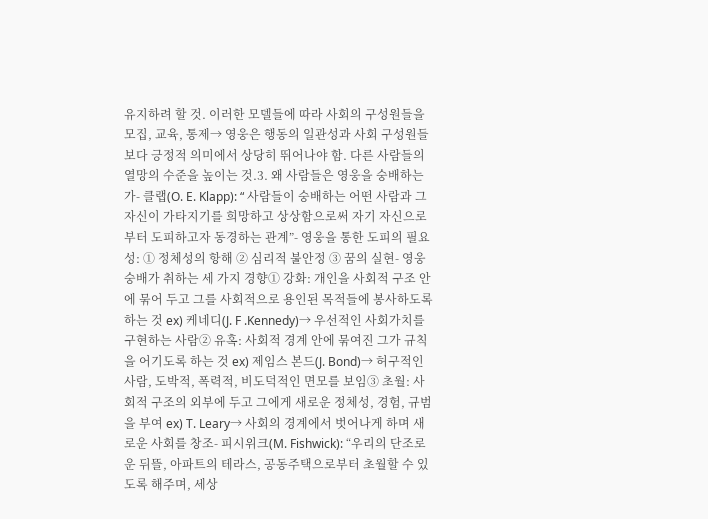유지하려 할 것. 이러한 모델들에 따라 사회의 구성원들을 모집, 교육, 통제→ 영웅은 행동의 일관성과 사회 구성원들보다 긍정적 의미에서 상당히 뛰어나야 함. 다른 사람들의 열망의 수준을 높이는 것.3. 왜 사람들은 영웅을 숭배하는가- 클랩(O. E. Klapp): “ 사람들이 숭배하는 어떤 사람과 그 자신이 가타지기를 희망하고 상상함으로써 자기 자신으로부터 도피하고자 동경하는 관계”- 영웅을 통한 도피의 필요성: ① 정체성의 항해 ② 심리적 불안정 ③ 꿈의 실현- 영웅숭배가 취하는 세 가지 경향① 강화: 개인을 사회적 구조 안에 묶어 두고 그를 사회적으로 용인된 목적들에 봉사하도록 하는 것 ex) 케네디(J. F .Kennedy)→ 우선적인 사회가치를 구현하는 사람② 유혹: 사회적 경계 안에 묶여진 그가 규칙을 어기도록 하는 것 ex) 제임스 본드(J. Bond)→ 허구적인 사람, 도박적, 폭력적, 비도덕적인 면모를 보임③ 초월: 사회적 구조의 외부에 두고 그에게 새로운 정체성, 경험, 규범을 부여 ex) T. Leary→ 사회의 경계에서 벗어나게 하며 새로운 사회를 창조- 피시위크(M. Fishwick): “우리의 단조로운 뒤뜰, 아파트의 테라스, 공동주택으로부터 초월할 수 있도록 해주며, 세상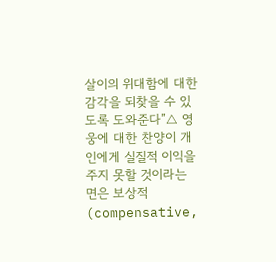살이의 위대함에 대한 감각을 되찾을 수 있도록 도와준다”△ 영웅에 대한 찬양이 개인에게 실질적 이익을 주지 못할 것이라는 면은 보상적(compensative,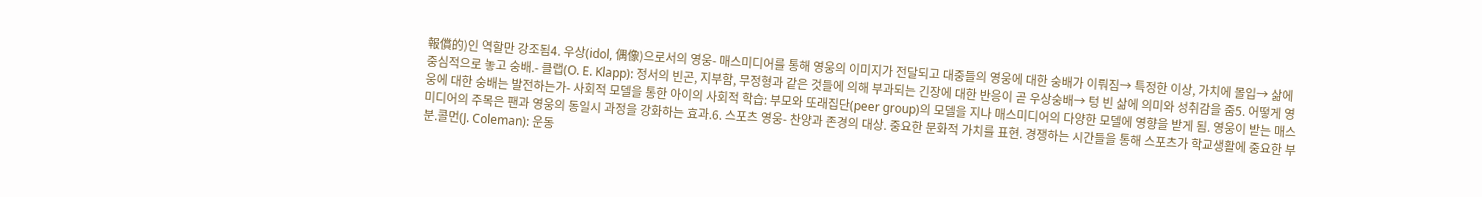報償的)인 역할만 강조됨4. 우상(idol, 偶像)으로서의 영웅- 매스미디어를 통해 영웅의 이미지가 전달되고 대중들의 영웅에 대한 숭배가 이뤄짐→ 특정한 이상, 가치에 몰입→ 삶에 중심적으로 놓고 숭배.- 클랩(O. E. Klapp): 정서의 빈곤, 지부함, 무정형과 같은 것들에 의해 부과되는 긴장에 대한 반응이 곧 우상숭배→ 텅 빈 삶에 의미와 성취감을 줌5. 어떻게 영웅에 대한 숭배는 발전하는가- 사회적 모델을 통한 아이의 사회적 학습: 부모와 또래집단(peer group)의 모델을 지나 매스미디어의 다양한 모델에 영향을 받게 됨. 영웅이 받는 매스미디어의 주목은 팬과 영웅의 동일시 과정을 강화하는 효과.6. 스포츠 영웅- 찬양과 존경의 대상. 중요한 문화적 가치를 표현. 경쟁하는 시간들을 통해 스포츠가 학교생활에 중요한 부분.콜먼(J. Coleman): 운동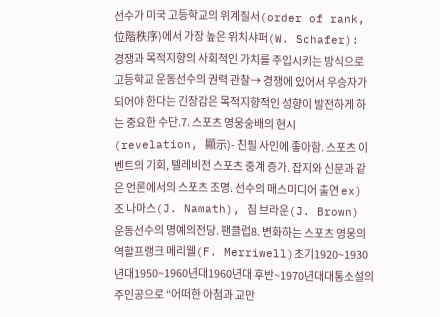선수가 미국 고등학교의 위계질서(order of rank, 位階秩序)에서 가장 높은 위치샤퍼(W. Schafer): 경쟁과 목적지향의 사회적인 가치를 주입시키는 방식으로 고등학교 운동선수의 권력 관찰→ 경쟁에 있어서 우승자가 되어야 한다는 긴장감은 목적지향적인 성향이 발전하게 하는 중요한 수단.7. 스포츠 영웅숭배의 현시(revelation, 顯示)- 친필 사인에 좋아함. 스포츠 이벤트의 기회, 텔레비전 스포츠 중계 증가. 잡지와 신문과 같은 언론에서의 스포츠 조명. 선수의 매스미디어 출연 ex) 조 나마스(J. Namath), 짐 브라운(J. Brown) 운동선수의 명예의전당. 팬클럽8. 변화하는 스포츠 영웅의 역할프랭크 메리웰(F. Merriwell)초기1920~1930년대1950~1960년대1960년대 후반~1970년대대통소설의 주인공으로 “어떠한 아첨과 교만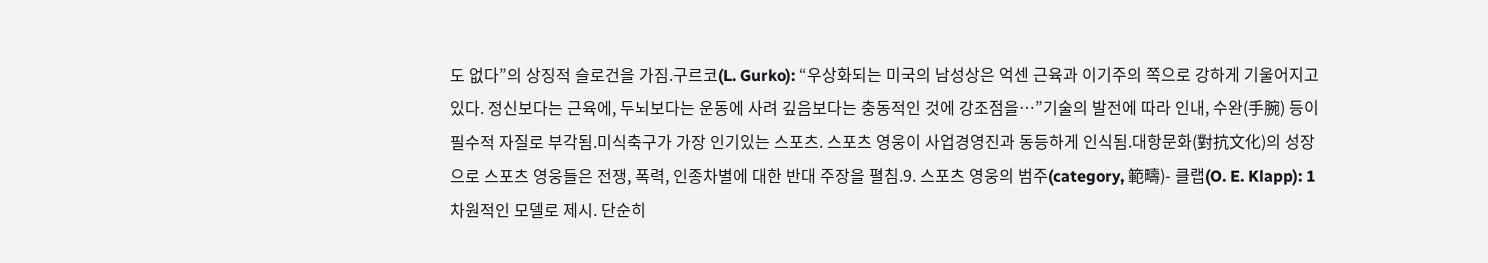도 없다”의 상징적 슬로건을 가짐.구르코(L. Gurko): “우상화되는 미국의 남성상은 억센 근육과 이기주의 쪽으로 강하게 기울어지고 있다. 정신보다는 근육에, 두뇌보다는 운동에 사려 깊음보다는 충동적인 것에 강조점을…”기술의 발전에 따라 인내, 수완(手腕) 등이 필수적 자질로 부각됨.미식축구가 가장 인기있는 스포츠. 스포츠 영웅이 사업경영진과 동등하게 인식됨.대항문화(對抗文化)의 성장으로 스포츠 영웅들은 전쟁, 폭력, 인종차별에 대한 반대 주장을 펼침.9. 스포츠 영웅의 범주(category, 範疇)- 클랩(O. E. Klapp): 1차원적인 모델로 제시. 단순히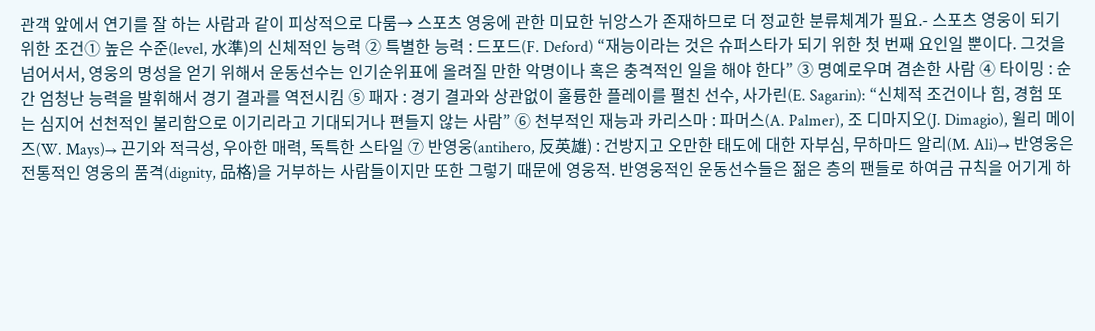관객 앞에서 연기를 잘 하는 사람과 같이 피상적으로 다룸→ 스포츠 영웅에 관한 미묘한 뉘앙스가 존재하므로 더 정교한 분류체계가 필요.- 스포츠 영웅이 되기 위한 조건① 높은 수준(level, 水準)의 신체적인 능력 ② 특별한 능력 : 드포드(F. Deford) “재능이라는 것은 슈퍼스타가 되기 위한 첫 번째 요인일 뿐이다. 그것을 넘어서서, 영웅의 명성을 얻기 위해서 운동선수는 인기순위표에 올려질 만한 악명이나 혹은 충격적인 일을 해야 한다” ③ 명예로우며 겸손한 사람 ④ 타이밍 : 순간 엄청난 능력을 발휘해서 경기 결과를 역전시킴 ⑤ 패자 : 경기 결과와 상관없이 훌륭한 플레이를 펼친 선수, 사가린(E. Sagarin): “신체적 조건이나 힘, 경험 또는 심지어 선천적인 불리함으로 이기리라고 기대되거나 편들지 않는 사람” ⑥ 천부적인 재능과 카리스마 : 파머스(A. Palmer), 조 디마지오(J. Dimagio), 윌리 메이즈(W. Mays)→ 끈기와 적극성, 우아한 매력, 독특한 스타일 ⑦ 반영웅(antihero, 反英雄) : 건방지고 오만한 태도에 대한 자부심, 무하마드 알리(M. Ali)→ 반영웅은 전통적인 영웅의 품격(dignity, 品格)을 거부하는 사람들이지만 또한 그렇기 때문에 영웅적. 반영웅적인 운동선수들은 젊은 층의 팬들로 하여금 규칙을 어기게 하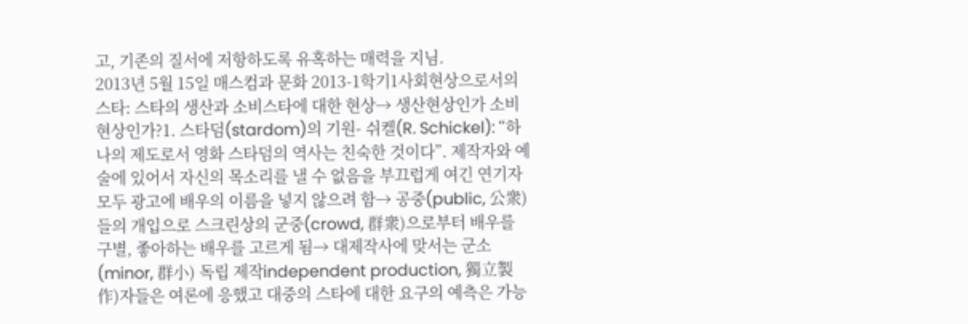고, 기존의 질서에 저항하도록 유혹하는 매력을 지님.
2013년 5월 15일 매스컴과 문화 2013-1학기1사회현상으로서의 스타: 스타의 생산과 소비스타에 대한 현상→ 생산현상인가 소비현상인가?1. 스타덤(stardom)의 기원- 쉬켈(R. Schickel): “하나의 제도로서 영화 스타덤의 역사는 친숙한 것이다”. 제작자와 예술에 있어서 자신의 목소리를 낼 수 없음을 부끄럽게 여긴 연기자 모두 광고에 배우의 이름을 넣지 않으려 함→ 공중(public, 公衆)들의 개입으로 스크린상의 군중(crowd, 群衆)으로부터 배우를 구별, 좋아하는 배우를 고르게 됨→ 대제작사에 맞서는 군소(minor, 群小) 독립 제작independent production, 獨立製作)자들은 여론에 응했고 대중의 스타에 대한 요구의 예측은 가능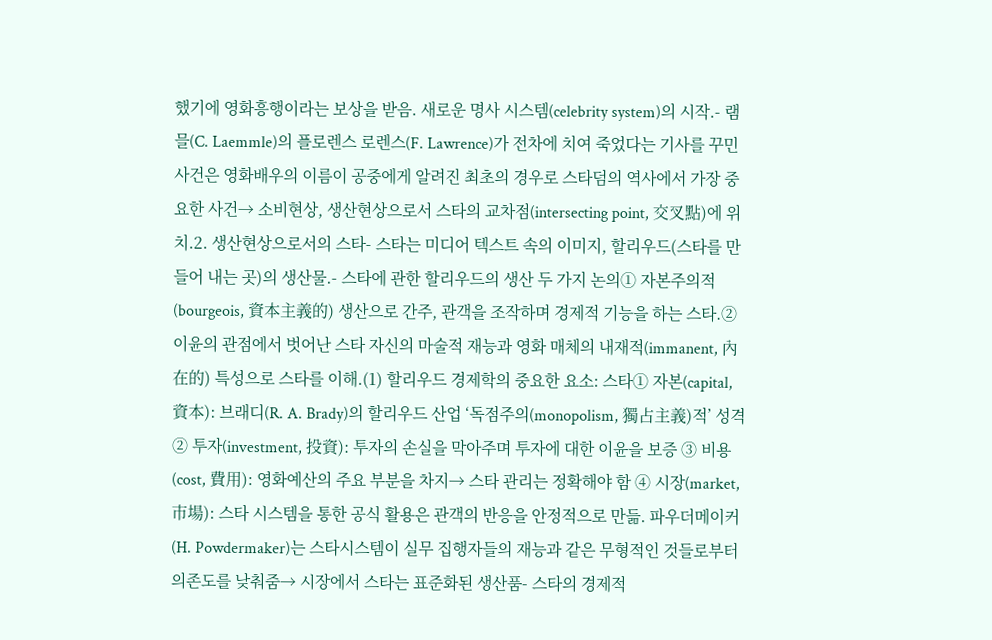했기에 영화흥행이라는 보상을 받음. 새로운 명사 시스템(celebrity system)의 시작.- 램믈(C. Laemmle)의 플로렌스 로렌스(F. Lawrence)가 전차에 치여 죽었다는 기사를 꾸민 사건은 영화배우의 이름이 공중에게 알려진 최초의 경우로 스타덤의 역사에서 가장 중요한 사건→ 소비현상, 생산현상으로서 스타의 교차점(intersecting point, 交叉點)에 위치.2. 생산현상으로서의 스타- 스타는 미디어 텍스트 속의 이미지, 할리우드(스타를 만들어 내는 곳)의 생산물.- 스타에 관한 할리우드의 생산 두 가지 논의① 자본주의적(bourgeois, 資本主義的) 생산으로 간주, 관객을 조작하며 경제적 기능을 하는 스타.② 이윤의 관점에서 벗어난 스타 자신의 마술적 재능과 영화 매체의 내재적(immanent, 內在的) 특성으로 스타를 이해.(1) 할리우드 경제학의 중요한 요소: 스타① 자본(capital, 資本): 브래디(R. A. Brady)의 할리우드 산업 ‘독점주의(monopolism, 獨占主義)적’ 성격 ② 투자(investment, 投資): 투자의 손실을 막아주며 투자에 대한 이윤을 보증 ③ 비용(cost, 費用): 영화예산의 주요 부분을 차지→ 스타 관리는 정확해야 함 ④ 시장(market, 市場): 스타 시스템을 통한 공식 활용은 관객의 반응을 안정적으로 만듦. 파우더메이커(H. Powdermaker)는 스타시스템이 실무 집행자들의 재능과 같은 무형적인 것들로부터 의존도를 낮춰줌→ 시장에서 스타는 표준화된 생산품- 스타의 경제적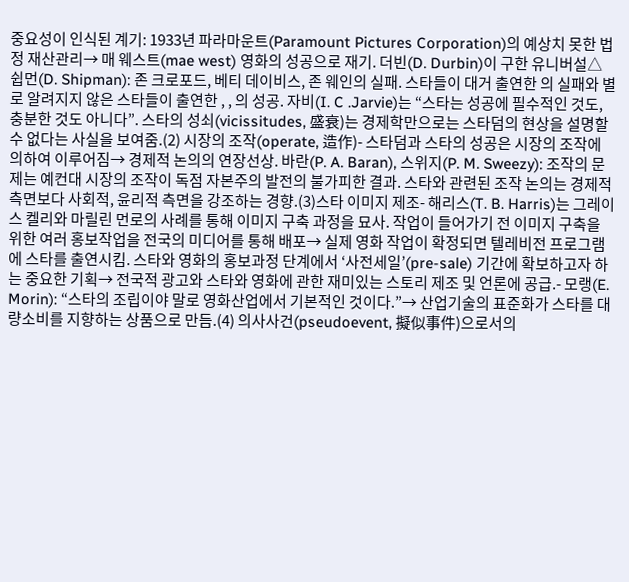중요성이 인식된 계기: 1933년 파라마운트(Paramount Pictures Corporation)의 예상치 못한 법정 재산관리→ 매 웨스트(mae west) 영화의 성공으로 재기. 더빈(D. Durbin)이 구한 유니버설△ 쉽먼(D. Shipman): 존 크로포드, 베티 데이비스, 존 웨인의 실패. 스타들이 대거 출연한 의 실패와 별로 알려지지 않은 스타들이 출연한 , , 의 성공. 자비(I. C .Jarvie)는 “스타는 성공에 필수적인 것도, 충분한 것도 아니다”. 스타의 성쇠(vicissitudes, 盛衰)는 경제학만으로는 스타덤의 현상을 설명할 수 없다는 사실을 보여줌.(2) 시장의 조작(operate, 造作)- 스타덤과 스타의 성공은 시장의 조작에 의하여 이루어짐→ 경제적 논의의 연장선상. 바란(P. A. Baran), 스위지(P. M. Sweezy): 조작의 문제는 예컨대 시장의 조작이 독점 자본주의 발전의 불가피한 결과. 스타와 관련된 조작 논의는 경제적 측면보다 사회적, 윤리적 측면을 강조하는 경향.(3)스타 이미지 제조- 해리스(T. B. Harris)는 그레이스 켈리와 마릴린 먼로의 사례를 통해 이미지 구축 과정을 묘사. 작업이 들어가기 전 이미지 구축을 위한 여러 홍보작업을 전국의 미디어를 통해 배포→ 실제 영화 작업이 확정되면 텔레비전 프로그램에 스타를 출연시킴. 스타와 영화의 홍보과정 단계에서 ‘사전세일’(pre-sale) 기간에 확보하고자 하는 중요한 기획→ 전국적 광고와 스타와 영화에 관한 재미있는 스토리 제조 및 언론에 공급.- 모랭(E. Morin): “스타의 조립이야 말로 영화산업에서 기본적인 것이다.”→ 산업기술의 표준화가 스타를 대량소비를 지향하는 상품으로 만듬.(4) 의사사건(pseudoevent, 擬似事件)으로서의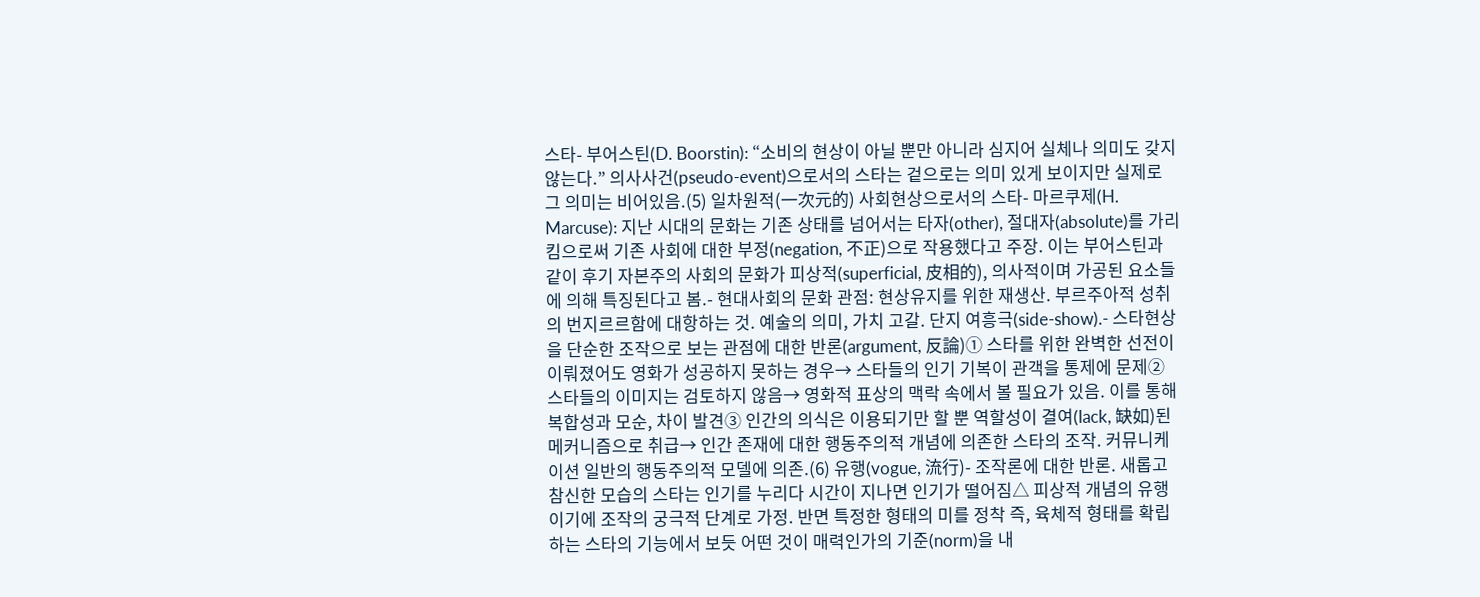스타- 부어스틴(D. Boorstin): “소비의 현상이 아닐 뿐만 아니라 심지어 실체나 의미도 갖지 않는다.” 의사사건(pseudo-event)으로서의 스타는 겉으로는 의미 있게 보이지만 실제로 그 의미는 비어있음.(5) 일차원적(一次元的) 사회현상으로서의 스타- 마르쿠제(H. Marcuse): 지난 시대의 문화는 기존 상태를 넘어서는 타자(other), 절대자(absolute)를 가리킴으로써 기존 사회에 대한 부정(negation, 不正)으로 작용했다고 주장. 이는 부어스틴과 같이 후기 자본주의 사회의 문화가 피상적(superficial, 皮相的), 의사적이며 가공된 요소들에 의해 특징된다고 봄.- 현대사회의 문화 관점: 현상유지를 위한 재생산. 부르주아적 성취의 번지르르함에 대항하는 것. 예술의 의미, 가치 고갈. 단지 여흥극(side-show).- 스타현상을 단순한 조작으로 보는 관점에 대한 반론(argument, 反論)① 스타를 위한 완벽한 선전이 이뤄졌어도 영화가 성공하지 못하는 경우→ 스타들의 인기 기복이 관객을 통제에 문제② 스타들의 이미지는 검토하지 않음→ 영화적 표상의 맥락 속에서 볼 필요가 있음. 이를 통해 복합성과 모순, 차이 발견③ 인간의 의식은 이용되기만 할 뿐 역할성이 결여(lack, 缺如)된 메커니즘으로 취급→ 인간 존재에 대한 행동주의적 개념에 의존한 스타의 조작. 커뮤니케이션 일반의 행동주의적 모델에 의존.(6) 유행(vogue, 流行)- 조작론에 대한 반론. 새롭고 참신한 모습의 스타는 인기를 누리다 시간이 지나면 인기가 떨어짐△ 피상적 개념의 유행이기에 조작의 궁극적 단계로 가정. 반면 특정한 형태의 미를 정착 즉, 육체적 형태를 확립하는 스타의 기능에서 보듯 어떤 것이 매력인가의 기준(norm)을 내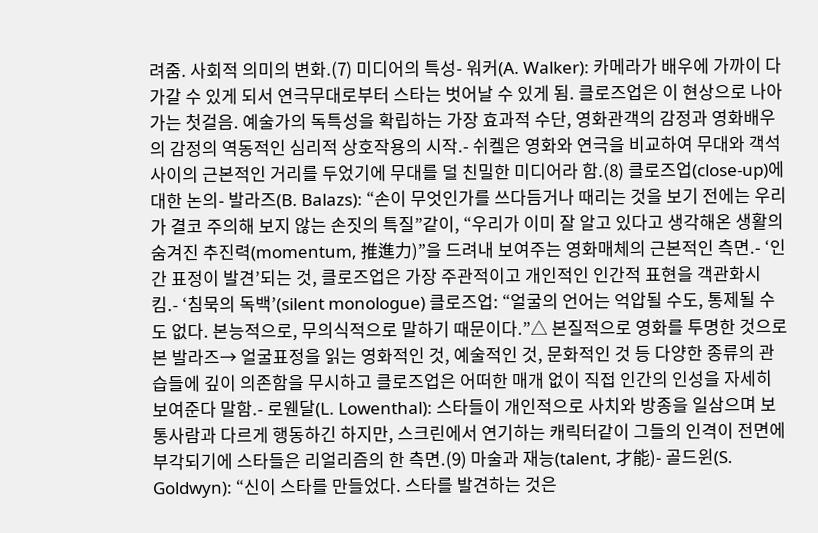려줌. 사회적 의미의 변화.(7) 미디어의 특성- 워커(A. Walker): 카메라가 배우에 가까이 다가갈 수 있게 되서 연극무대로부터 스타는 벗어날 수 있게 됨. 클로즈업은 이 현상으로 나아가는 첫걸음. 예술가의 독특성을 확립하는 가장 효과적 수단, 영화관객의 감정과 영화배우의 감정의 역동적인 심리적 상호작용의 시작.- 쉬켈은 영화와 연극을 비교하여 무대와 객석 사이의 근본적인 거리를 두었기에 무대를 덜 친밀한 미디어라 함.(8) 클로즈업(close-up)에 대한 논의- 발라즈(B. Balazs): “손이 무엇인가를 쓰다듬거나 때리는 것을 보기 전에는 우리가 결코 주의해 보지 않는 손짓의 특질”같이, “우리가 이미 잘 알고 있다고 생각해온 생활의 숨겨진 추진력(momentum, 推進力)”을 드려내 보여주는 영화매체의 근본적인 측면.- ‘인간 표정이 발견’되는 것, 클로즈업은 가장 주관적이고 개인적인 인간적 표현을 객관화시킴.- ‘침묵의 독백’(silent monologue) 클로즈업: “얼굴의 언어는 억압될 수도, 통제될 수도 없다. 본능적으로, 무의식적으로 말하기 때문이다.”△ 본질적으로 영화를 투명한 것으로 본 발라즈→ 얼굴표정을 읽는 영화적인 것, 예술적인 것, 문화적인 것 등 다양한 종류의 관습들에 깊이 의존함을 무시하고 클로즈업은 어떠한 매개 없이 직접 인간의 인성을 자세히 보여준다 말함.- 로웬달(L. Lowenthal): 스타들이 개인적으로 사치와 방종을 일삼으며 보통사람과 다르게 행동하긴 하지만, 스크린에서 연기하는 캐릭터같이 그들의 인격이 전면에 부각되기에 스타들은 리얼리즘의 한 측면.(9) 마술과 재능(talent, 才能)- 골드윈(S. Goldwyn): “신이 스타를 만들었다. 스타를 발견하는 것은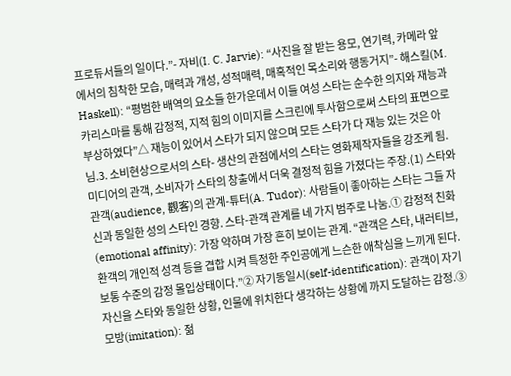프로듀서들의 일이다.”- 자비(I. C. Jarvie): “사진을 잘 받는 용모, 연기력, 카메라 앞에서의 침착한 모습, 매력과 개성, 성적매력, 매혹적인 목소리와 행동거지”- 해스킬(M. Haskell): “평범한 배역의 요소들 한가운데서 이들 여성 스타는 순수한 의지와 재능과 카리스마를 통해 감정적, 지적 힘의 이미지를 스크린에 투사함으로써 스타의 표면으로 부상하였다”△ 재능이 있어서 스타가 되지 않으며 모든 스타가 다 재능 있는 것은 아님.3. 소비현상으로서의 스타- 생산의 관점에서의 스타는 영화제작자들을 강조케 됨. 미디어의 관객, 소비자가 스타의 창출에서 더욱 결정적 힘을 가졌다는 주장.(1) 스타와 관객(audience, 觀客)의 관계-튜터(A. Tudor): 사람들이 좋아하는 스타는 그들 자신과 동일한 성의 스타인 경향. 스타-관객 관계를 네 가지 범주로 나눔.① 감정적 친화(emotional affinity): 가장 약하며 가장 흔히 보이는 관계. “관객은 스타, 내러티브, 환객의 개인적 성격 등을 겹합 시켜 특정한 주인공에게 느슨한 애착심을 느끼게 된다. 보통 수준의 감정 몰입상태이다.”② 자기동일시(self-identification): 관객이 자기 자신을 스타와 동일한 상황, 인물에 위치한다 생각하는 상황에 까지 도달하는 감정.③ 모방(imitation): 젊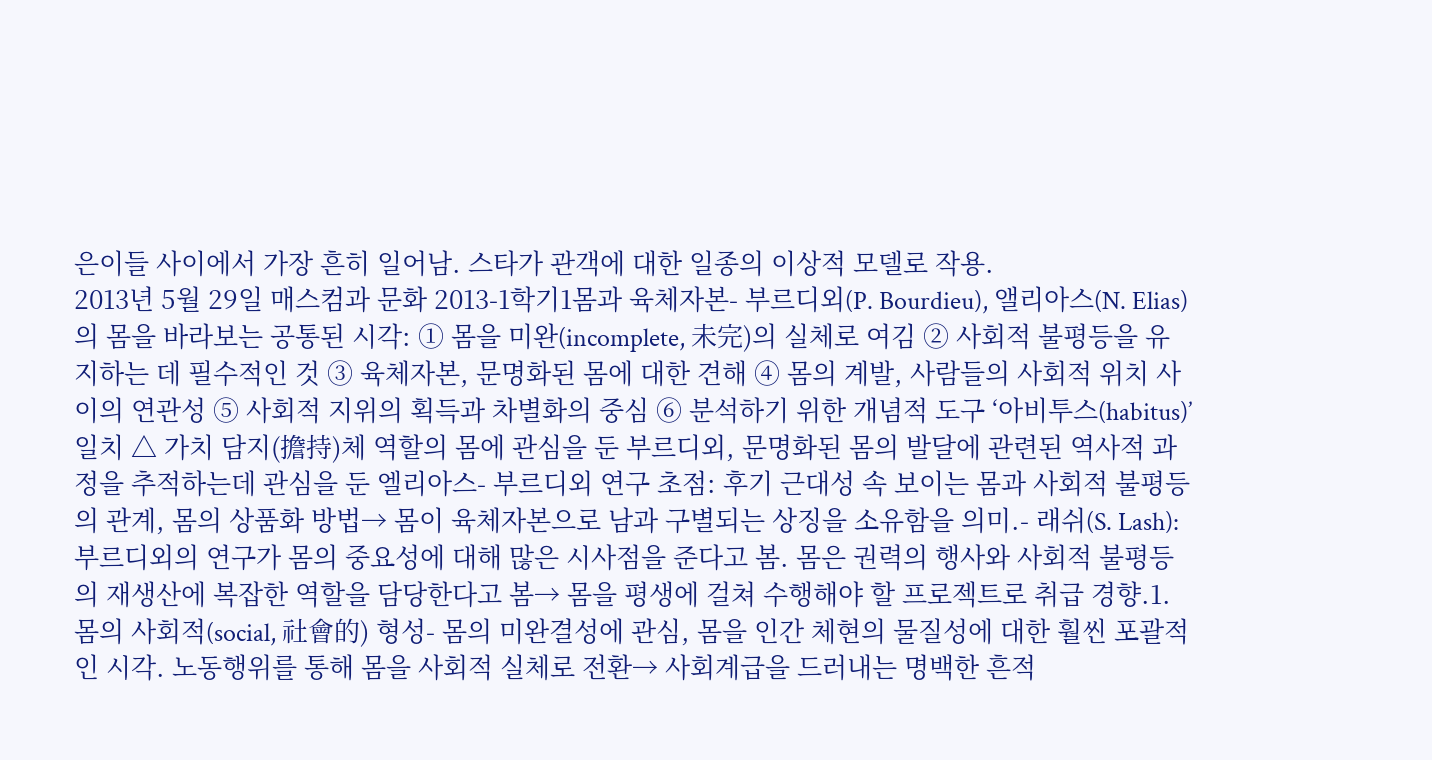은이들 사이에서 가장 흔히 일어남. 스타가 관객에 대한 일종의 이상적 모델로 작용.
2013년 5월 29일 매스컴과 문화 2013-1학기1몸과 육체자본- 부르디외(P. Bourdieu), 앨리아스(N. Elias)의 몸을 바라보는 공통된 시각: ① 몸을 미완(incomplete, 未完)의 실체로 여김 ② 사회적 불평등을 유지하는 데 필수적인 것 ③ 육체자본, 문명화된 몸에 대한 견해 ④ 몸의 계발, 사람들의 사회적 위치 사이의 연관성 ⑤ 사회적 지위의 획득과 차별화의 중심 ⑥ 분석하기 위한 개념적 도구 ‘아비투스(habitus)’ 일치 △ 가치 담지(擔持)체 역할의 몸에 관심을 둔 부르디외, 문명화된 몸의 발달에 관련된 역사적 과정을 추적하는데 관심을 둔 엘리아스- 부르디외 연구 초점: 후기 근대성 속 보이는 몸과 사회적 불평등의 관계, 몸의 상품화 방법→ 몸이 육체자본으로 남과 구별되는 상징을 소유함을 의미.- 래쉬(S. Lash): 부르디외의 연구가 몸의 중요성에 대해 많은 시사점을 준다고 봄. 몸은 권력의 행사와 사회적 불평등의 재생산에 복잡한 역할을 담당한다고 봄→ 몸을 평생에 걸쳐 수행해야 할 프로젝트로 취급 경향.1. 몸의 사회적(social, 社會的) 형성- 몸의 미완결성에 관심, 몸을 인간 체현의 물질성에 대한 훨씬 포괄적인 시각. 노동행위를 통해 몸을 사회적 실체로 전환→ 사회계급을 드러내는 명백한 흔적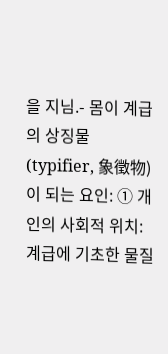을 지님.- 몸이 계급의 상징물(typifier, 象徵物)이 되는 요인: ① 개인의 사회적 위치: 계급에 기초한 물질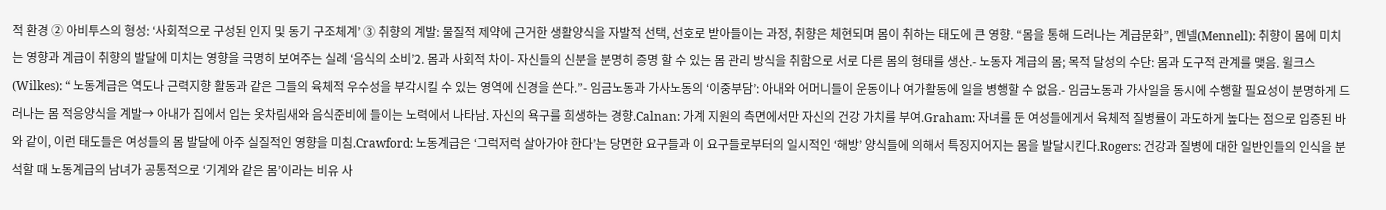적 환경 ② 아비투스의 형성: ‘사회적으로 구성된 인지 및 동기 구조체계’ ③ 취향의 계발: 물질적 제약에 근거한 생활양식을 자발적 선택, 선호로 받아들이는 과정, 취향은 체현되며 몸이 취하는 태도에 큰 영향. “몸을 통해 드러나는 계급문화”, 멘넬(Mennell): 취향이 몸에 미치는 영향과 계급이 취향의 발달에 미치는 영향을 극명히 보여주는 실례 ‘음식의 소비’2. 몸과 사회적 차이- 자신들의 신분을 분명히 증명 할 수 있는 몸 관리 방식을 취함으로 서로 다른 몸의 형태를 생산.- 노동자 계급의 몸; 목적 달성의 수단: 몸과 도구적 관계를 맺음. 윌크스(Wilkes): “ 노동계급은 역도나 근력지향 활동과 같은 그들의 육체적 우수성을 부각시킬 수 있는 영역에 신경을 쓴다.”- 임금노동과 가사노동의 ‘이중부담’: 아내와 어머니들이 운동이나 여가활동에 일을 병행할 수 없음.- 임금노동과 가사일을 동시에 수행할 필요성이 분명하게 드러나는 몸 적응양식을 계발→ 아내가 집에서 입는 옷차림새와 음식준비에 들이는 노력에서 나타남. 자신의 욕구를 희생하는 경향.Calnan: 가계 지원의 측면에서만 자신의 건강 가치를 부여.Graham: 자녀를 둔 여성들에게서 육체적 질병률이 과도하게 높다는 점으로 입증된 바와 같이, 이런 태도들은 여성들의 몸 발달에 아주 실질적인 영향을 미침.Crawford: 노동계급은 ‘그럭저럭 살아가야 한다’는 당면한 요구들과 이 요구들로부터의 일시적인 ‘해방’ 양식들에 의해서 특징지어지는 몸을 발달시킨다.Rogers: 건강과 질병에 대한 일반인들의 인식을 분석할 때 노동계급의 남녀가 공통적으로 ‘기계와 같은 몸’이라는 비유 사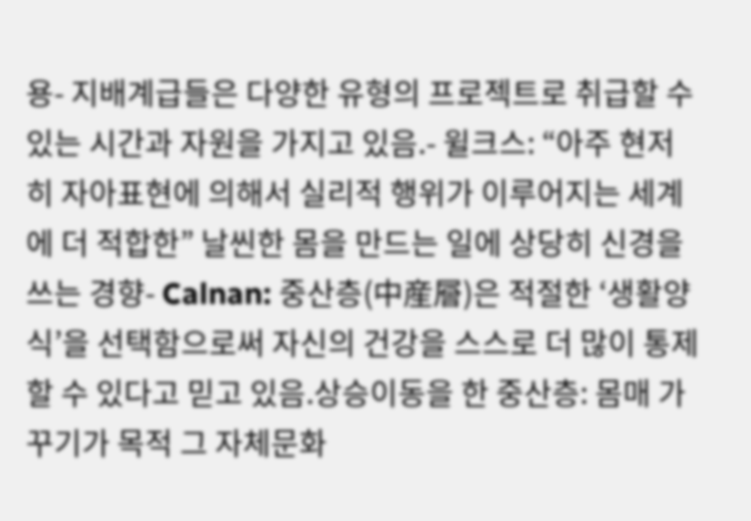용- 지배계급들은 다양한 유형의 프로젝트로 취급할 수 있는 시간과 자원을 가지고 있음.- 윌크스: “아주 현저히 자아표현에 의해서 실리적 행위가 이루어지는 세계에 더 적합한” 날씬한 몸을 만드는 일에 상당히 신경을 쓰는 경향- Calnan: 중산층(中産層)은 적절한 ‘생활양식’을 선택함으로써 자신의 건강을 스스로 더 많이 통제할 수 있다고 믿고 있음.상승이동을 한 중산층: 몸매 가꾸기가 목적 그 자체문화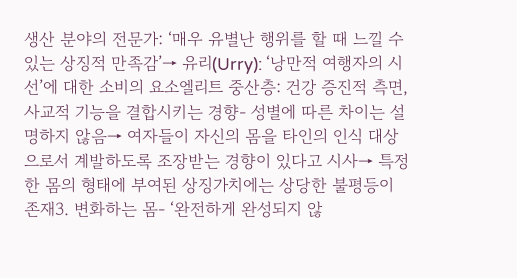생산 분야의 전문가: ‘매우 유별난 행위를 할 때 느낄 수 있는 상징적 만족감’→ 유리(Urry): ‘낭만적 여행자의 시선’에 대한 소비의 요소엘리트 중산층: 건강 증진적 측면, 사교적 기능을 결합시키는 경향- 성별에 따른 차이는 설명하지 않음→ 여자들이 자신의 몸을 타인의 인식 대상으로서 계발하도록 조장받는 경향이 있다고 시사→ 특정한 몸의 형태에 부여된 상징가치에는 상당한 불평등이 존재3. 변화하는 몸- ‘완전하게 완성되지 않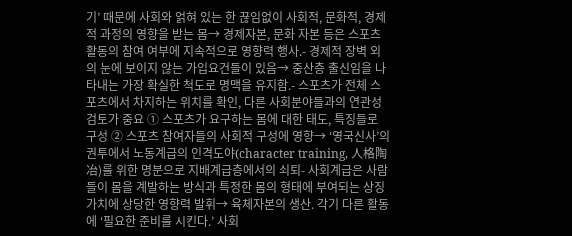기’ 때문에 사회와 얽혀 있는 한 끊임없이 사회적, 문화적, 경제적 과정의 영향을 받는 몸→ 경제자본, 문화 자본 등은 스포츠 활동의 참여 여부에 지속적으로 영향력 행사.- 경제적 장벽 외의 눈에 보이지 않는 가입요건들이 있음→ 중산층 출신임을 나타내는 가장 확실한 척도로 명맥을 유지함.- 스포츠가 전체 스포츠에서 차지하는 위치를 확인, 다른 사회분야들과의 연관성 검토가 중요 ① 스포츠가 요구하는 몸에 대한 태도, 특징들로 구성 ② 스포츠 참여자들의 사회적 구성에 영향→ ‘영국신사’의 권투에서 노동계급의 인격도야(character training, 人格陶冶)를 위한 명분으로 지배계급층에서의 쇠퇴- 사회계급은 사람들이 몸을 계발하는 방식과 특정한 몸의 형태에 부여되는 상징가치에 상당한 영향력 발휘→ 육체자본의 생산. 각기 다른 활동에 ‘필요한 준비를 시킨다.’ 사회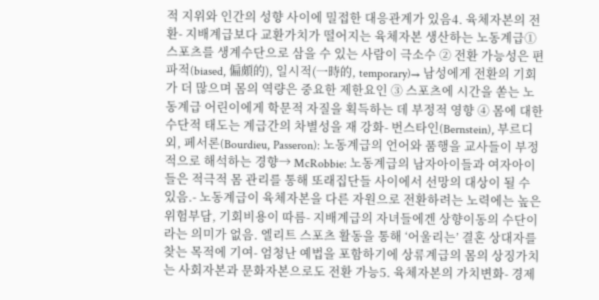적 지위와 인간의 성향 사이에 밀접한 대응관계가 있음4. 육체자본의 전환- 지배계급보다 교환가치가 떨어지는 육체자본 생산하는 노동계급① 스포츠를 생계수단으로 삼을 수 있는 사람이 극소수 ② 전환 가능성은 편파적(biased, 偏頗的), 일시적(一時的, temporary)→ 남성에게 전환의 기회가 더 많으며 몸의 역량은 중요한 제한요인 ③ 스포츠에 시간을 쏟는 노동계급 어린이에게 학문적 자질을 획득하는 데 부정적 영향 ④ 몸에 대한 수단적 태도는 계급간의 차별성을 재 강화- 번스타인(Bernstein), 부르디외, 페서론(Bourdieu, Passeron): 노동계급의 언어와 품행을 교사들이 부정적으로 해석하는 경향→ McRobbie: 노동계급의 남자아이들과 여자아이들은 적극적 몸 관리를 통해 또래집단들 사이에서 선망의 대상이 될 수 있음.- 노동계급이 육체자본을 다른 자원으로 전환하려는 노력에는 높은 위험부담, 기회비용이 따름- 지배계급의 자녀들에겐 상향이동의 수단이라는 의미가 없음. 엘리트 스포츠 활동을 통해 ‘어울리는’ 결혼 상대자를 찾는 목적에 기여- 엄청난 예법을 포함하기에 상류계급의 몸의 상징가치는 사회자본과 문화자본으로도 전환 가능5. 육체자본의 가치변화- 경제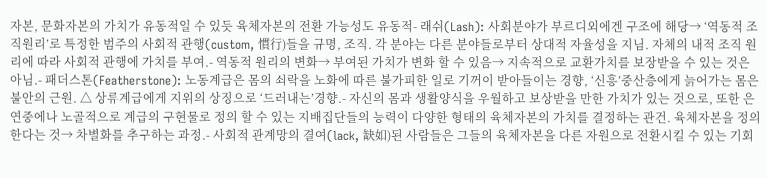자본, 문화자본의 가치가 유동적일 수 있듯 육체자본의 전환 가능성도 유동적- 래쉬(Lash): 사회분야가 부르디외에겐 구조에 해당→ ‘역동적 조직원리’로 특정한 범주의 사회적 관행(custom, 慣行)들을 규명, 조직. 각 분야는 다른 분야들로부터 상대적 자율성을 지님. 자체의 내적 조직 원리에 따라 사회적 관행에 가치를 부여.- 역동적 원리의 변화→ 부여된 가치가 변화 할 수 있음→ 지속적으로 교환가치를 보장받을 수 있는 것은 아님.- 패더스톤(Featherstone): 노동계급은 몸의 쇠락을 노화에 따른 불가피한 일로 기꺼이 받아들이는 경향, ‘신흥’중산층에게 늙어가는 몸은 불안의 근원. △ 상류계급에게 지위의 상징으로 ‘드러내는’경향.- 자신의 몸과 생활양식을 우월하고 보상받을 만한 가치가 있는 것으로, 또한 은연중에나 노골적으로 계급의 구현물로 정의 할 수 있는 지배집단들의 능력이 다양한 형태의 육체자본의 가치를 결정하는 관건. 육체자본을 정의한다는 것→ 차별화를 추구하는 과정.- 사회적 관계망의 결여(lack, 缺如)된 사람들은 그들의 육체자본을 다른 자원으로 전환시킬 수 있는 기회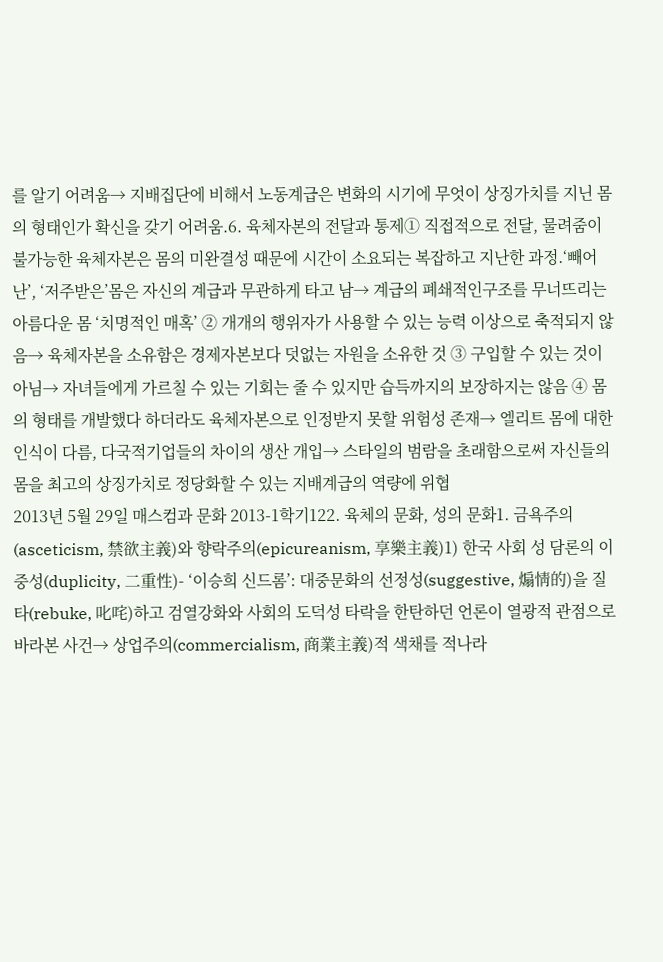를 알기 어려움→ 지배집단에 비해서 노동계급은 변화의 시기에 무엇이 상징가치를 지닌 몸의 형태인가 확신을 갖기 어려움.6. 육체자본의 전달과 통제① 직접적으로 전달, 물려줌이 불가능한 육체자본은 몸의 미완결성 때문에 시간이 소요되는 복잡하고 지난한 과정.‘빼어난’, ‘저주받은’몸은 자신의 계급과 무관하게 타고 남→ 계급의 폐쇄적인구조를 무너뜨리는 아름다운 몸 ‘치명적인 매혹’ ② 개개의 행위자가 사용할 수 있는 능력 이상으로 축적되지 않음→ 육체자본을 소유함은 경제자본보다 덧없는 자원을 소유한 것 ③ 구입할 수 있는 것이 아님→ 자녀들에게 가르칠 수 있는 기회는 줄 수 있지만 습득까지의 보장하지는 않음 ④ 몸의 형태를 개발했다 하더라도 육체자본으로 인정받지 못할 위험성 존재→ 엘리트 몸에 대한 인식이 다름, 다국적기업들의 차이의 생산 개입→ 스타일의 범람을 초래함으로써 자신들의 몸을 최고의 상징가치로 정당화할 수 있는 지배계급의 역량에 위협
2013년 5월 29일 매스컴과 문화 2013-1학기122. 육체의 문화, 성의 문화1. 금욕주의(asceticism, 禁欲主義)와 향락주의(epicureanism, 享樂主義)1) 한국 사회 성 담론의 이중성(duplicity, 二重性)- ‘이승희 신드롬’: 대중문화의 선정성(suggestive, 煽情的)을 질타(rebuke, 叱咤)하고 검열강화와 사회의 도덕성 타락을 한탄하던 언론이 열광적 관점으로 바라본 사건→ 상업주의(commercialism, 商業主義)적 색채를 적나라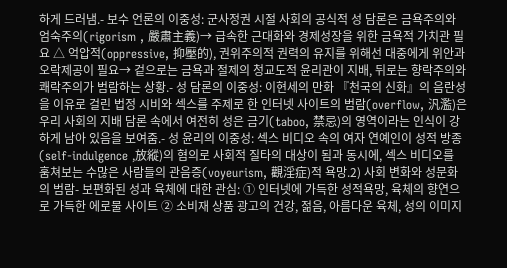하게 드러냄.- 보수 언론의 이중성: 군사정권 시절 사회의 공식적 성 담론은 금욕주의와 엄숙주의(rigorism , 嚴肅主義)→ 급속한 근대화와 경제성장을 위한 금욕적 가치관 필요 △ 억압적(oppressive, 抑壓的), 권위주의적 권력의 유지를 위해선 대중에게 위안과 오락제공이 필요→ 겉으로는 금욕과 절제의 청교도적 윤리관이 지배, 뒤로는 향락주의와 쾌락주의가 범람하는 상황.- 성 담론의 이중성: 이현세의 만화 『천국의 신화』의 음란성을 이유로 걸린 법정 시비와 섹스를 주제로 한 인터넷 사이트의 범람(overflow, 汎濫)은 우리 사회의 지배 담론 속에서 여전히 성은 금기(taboo, 禁忌)의 영역이라는 인식이 강하게 남아 있음을 보여줌.- 성 윤리의 이중성: 섹스 비디오 속의 여자 연예인이 성적 방종(self-indulgence ,放縱)의 혐의로 사회적 질타의 대상이 됨과 동시에, 섹스 비디오를 훔쳐보는 수많은 사람들의 관음증(voyeurism, 觀淫症)적 욕망.2) 사회 변화와 성문화의 범람- 보편화된 성과 육체에 대한 관심: ① 인터넷에 가득한 성적욕망, 육체의 향연으로 가득한 에로물 사이트 ② 소비재 상품 광고의 건강, 젊음, 아름다운 육체, 성의 이미지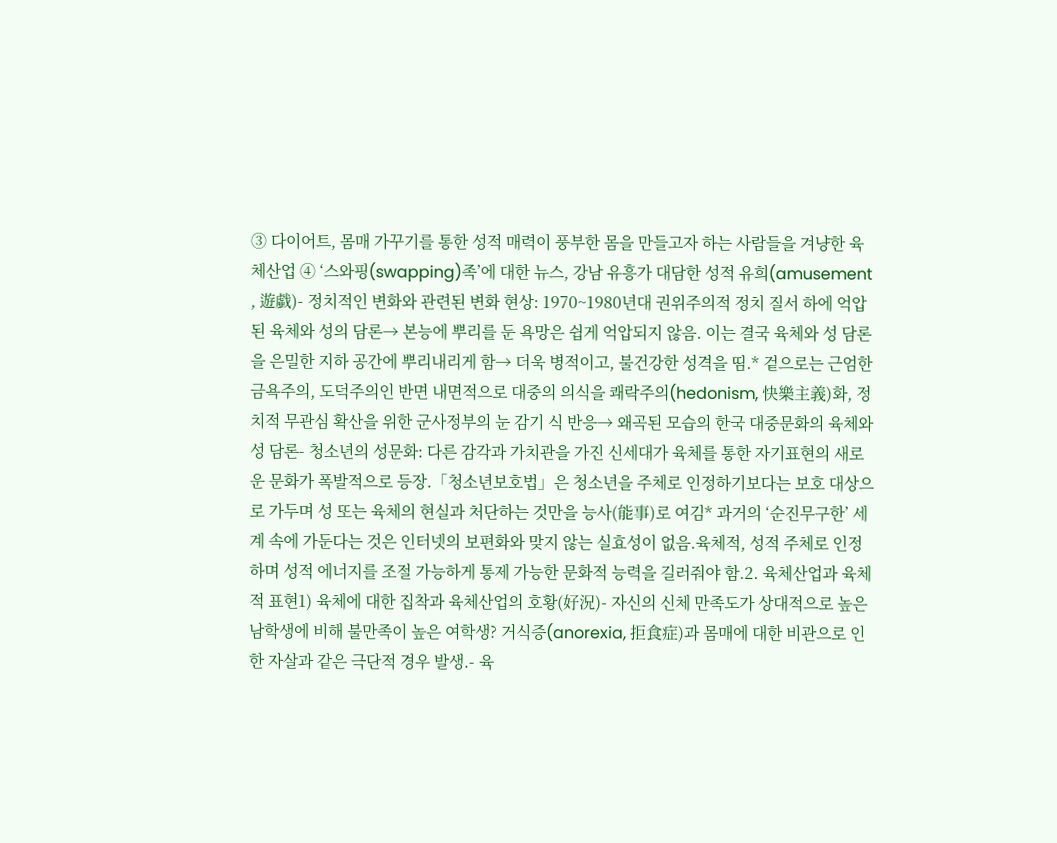③ 다이어트, 몸매 가꾸기를 통한 성적 매력이 풍부한 몸을 만들고자 하는 사람들을 겨냥한 육체산업 ④ ‘스와핑(swapping)족’에 대한 뉴스, 강남 유흥가 대담한 성적 유희(amusement , 遊戱)- 정치적인 변화와 관련된 변화 현상: 1970~1980년대 권위주의적 정치 질서 하에 억압된 육체와 성의 담론→ 본능에 뿌리를 둔 욕망은 쉽게 억압되지 않음. 이는 결국 육체와 성 담론을 은밀한 지하 공간에 뿌리내리게 함→ 더욱 병적이고, 불건강한 성격을 띰.* 겉으로는 근엄한 금욕주의, 도덕주의인 반면 내면적으로 대중의 의식을 쾌락주의(hedonism, 快樂主義)화, 정치적 무관심 확산을 위한 군사정부의 눈 감기 식 반응→ 왜곡된 모습의 한국 대중문화의 육체와 성 담론- 청소년의 성문화: 다른 감각과 가치관을 가진 신세대가 육체를 통한 자기표현의 새로운 문화가 폭발적으로 등장.「청소년보호법」은 청소년을 주체로 인정하기보다는 보호 대상으로 가두며 성 또는 육체의 현실과 처단하는 것만을 능사(能事)로 여김* 과거의 ‘순진무구한’ 세계 속에 가둔다는 것은 인터넷의 보편화와 맞지 않는 실효성이 없음.육체적, 성적 주체로 인정하며 성적 에너지를 조절 가능하게 통제 가능한 문화적 능력을 길러줘야 함.2. 육체산업과 육체적 표현1) 육체에 대한 집착과 육체산업의 호황(好況)- 자신의 신체 만족도가 상대적으로 높은 남학생에 비해 불만족이 높은 여학생? 거식증(anorexia, 拒食症)과 몸매에 대한 비관으로 인한 자살과 같은 극단적 경우 발생.- 육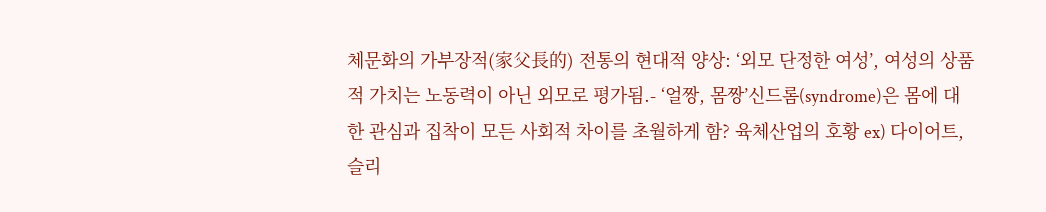체문화의 가부장적(家父長的) 전통의 현대적 양상: ‘외모 단정한 여성’, 여성의 상품적 가치는 노동력이 아닌 외모로 평가됨.- ‘얼짱, 몸짱’신드롬(syndrome)은 몸에 대한 관심과 집착이 모든 사회적 차이를 초월하게 함? 육체산업의 호황 ex) 다이어트, 슬리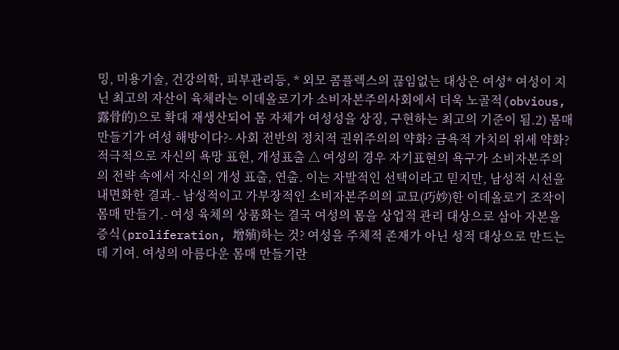밍, 미용기술, 건강의학, 피부관리등, * 외모 콤플렉스의 끊임없는 대상은 여성* 여성이 지닌 최고의 자산이 육체라는 이데올로기가 소비자본주의사회에서 더욱 노골적(obvious, 露骨的)으로 확대 재생산되어 몸 자체가 여성성을 상징, 구현하는 최고의 기준이 됨.2) 몸매 만들기가 여성 해방이다?- 사회 전반의 정치적 권위주의의 약화? 금욕적 가치의 위세 약화? 적극적으로 자신의 욕망 표현, 개성표출 △ 여성의 경우 자기표현의 욕구가 소비자본주의의 전략 속에서 자신의 개성 표출, 연출. 이는 자발적인 선택이라고 믿지만, 남성적 시선을 내면화한 결과.- 남성적이고 가부장적인 소비자본주의의 교묘(巧妙)한 이데올로기 조작이 몸매 만들기.- 여성 육체의 상품화는 결국 여성의 몸을 상업적 관리 대상으로 삼아 자본을 증식(proliferation, 增殖)하는 것? 여성을 주체적 존재가 아닌 성적 대상으로 만드는데 기여. 여성의 아름다운 몸매 만들기란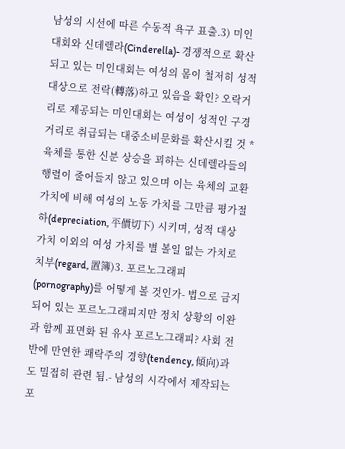남성의 시선에 따른 수동적 욕구 표출.3) 미인대회와 신데렐라(Cinderella)- 경쟁적으로 확산되고 있는 미인대회는 여성의 몸이 철저히 성적 대상으로 전락(轉落)하고 있음을 확인? 오락거리로 제공되는 미인대회는 여성이 성적인 구경거리로 취급되는 대중소비문화를 확산시킬 것 * 육체를 통한 신분 상승을 꾀하는 신데렐라들의 행렬이 줄어들지 않고 있으며 이는 육체의 교환가치에 비해 여성의 노동 가치를 그만큼 평가절하(depreciation, 平價切下) 시키며, 성적 대상 가치 이외의 여성 가치를 별 볼일 없는 가치로 치부(regard, 置簿)3. 포르노그래피(pornography)를 어떻게 볼 것인가- 법으로 금지되어 있는 포르노그래피지만 정치 상황의 이완과 함께 표면화 된 유사 포르노그래피? 사회 전반에 만연한 쾌락주의 경향(tendency, 傾向)과도 밀접히 관련 됨.- 남성의 시각에서 제작되는 포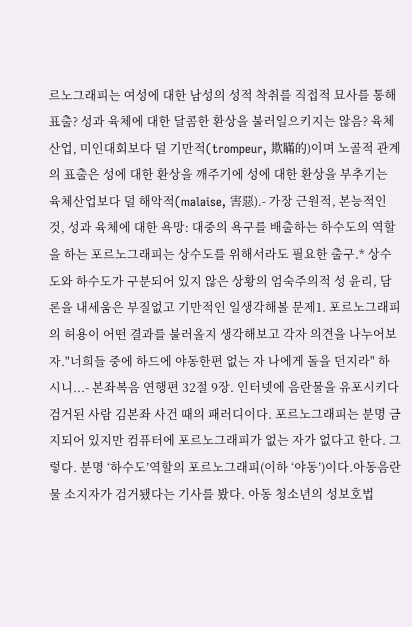르노그래피는 여성에 대한 남성의 성적 착취를 직접적 묘사를 통해 표출? 성과 육체에 대한 달콤한 환상을 불러일으키지는 않음? 육체산업, 미인대회보다 덜 기만적(trompeur, 欺瞞的)이며 노골적 관계의 표출은 성에 대한 환상을 깨주기에 성에 대한 환상을 부추기는 육체산업보다 덜 해악적(malaise, 害惡).- 가장 근원적, 본능적인 것, 성과 육체에 대한 욕망: 대중의 욕구를 배출하는 하수도의 역할을 하는 포르노그래피는 상수도를 위해서라도 필요한 출구.* 상수도와 하수도가 구분되어 있지 않은 상황의 엄숙주의적 성 윤리, 담론을 내세움은 부질없고 기만적인 일생각해볼 문제1. 포르노그래피의 허용이 어떤 결과를 불러올지 생각해보고 각자 의견을 나누어보자."너희들 중에 하드에 야동한편 없는 자 나에게 돌을 던지라" 하시니...- 본좌복음 연행편 32절 9장. 인터넷에 음란물을 유포시키다 검거된 사람 김본좌 사건 때의 패러디이다. 포르노그래피는 분명 금지되어 있지만 컴퓨터에 포르노그래피가 없는 자가 없다고 한다. 그렇다. 분명 ‘하수도’역할의 포르노그래피(이하 ‘야동’)이다.아동음란물 소지자가 검거됐다는 기사를 봤다. 아동 청소년의 성보호법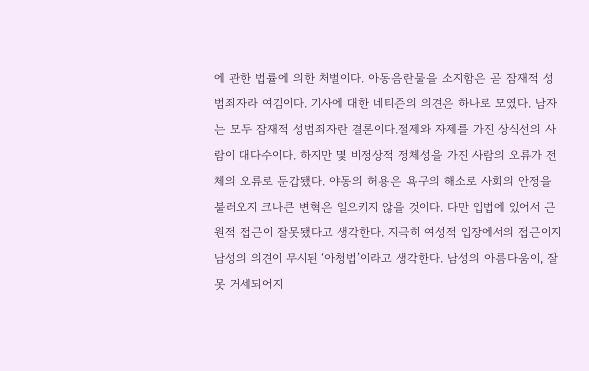에 관한 법률에 의한 처벌이다. 아동음란물을 소지함은 곧 잠재적 성범죄자라 여김이다. 기사에 대한 네티즌의 의견은 하나로 모였다. 남자는 모두 잠재적 성범죄자란 결론이다.절제와 자제를 가진 상식선의 사람이 대다수이다. 하지만 몇 비정상적 정체성을 가진 사람의 오류가 전체의 오류로 둔갑됐다. 야동의 허용은 욕구의 해소로 사회의 안정을 불러오지 크나큰 변혁은 일으키지 않을 것이다. 다만 입법에 있어서 근원적 접근이 잘못됐다고 생각한다. 지극히 여성적 입장에서의 접근이지 남성의 의견이 무시된 ‘아청법’이라고 생각한다. 남성의 아름다움이, 잘못 거세되어지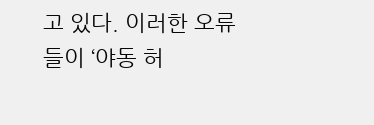고 있다. 이러한 오류들이 ‘야동 허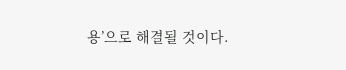용’으로 해결될 것이다.